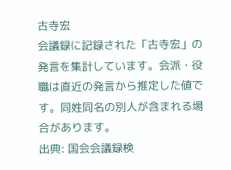古寺宏
会議録に記録された「古寺宏」の発言を集計しています。会派・役職は直近の発言から推定した値です。同姓同名の別人が含まれる場合があります。
出典: 国会会議録検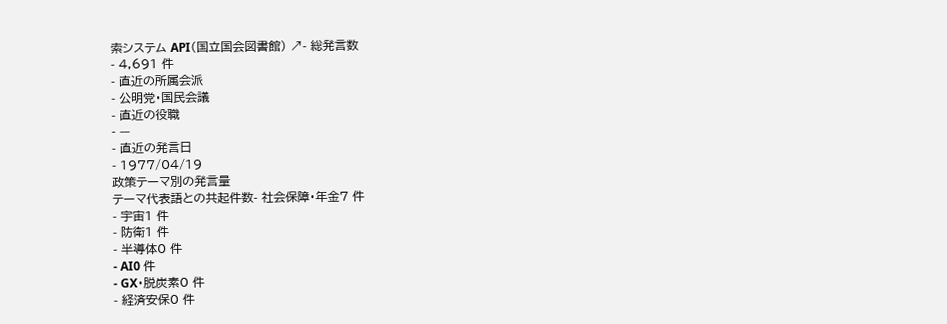索システム API(国立国会図書館) ↗- 総発言数
- 4,691 件
- 直近の所属会派
- 公明党・国民会議
- 直近の役職
- —
- 直近の発言日
- 1977/04/19
政策テーマ別の発言量
テーマ代表語との共起件数- 社会保障・年金7 件
- 宇宙1 件
- 防衛1 件
- 半導体0 件
- AI0 件
- GX・脱炭素0 件
- 経済安保0 件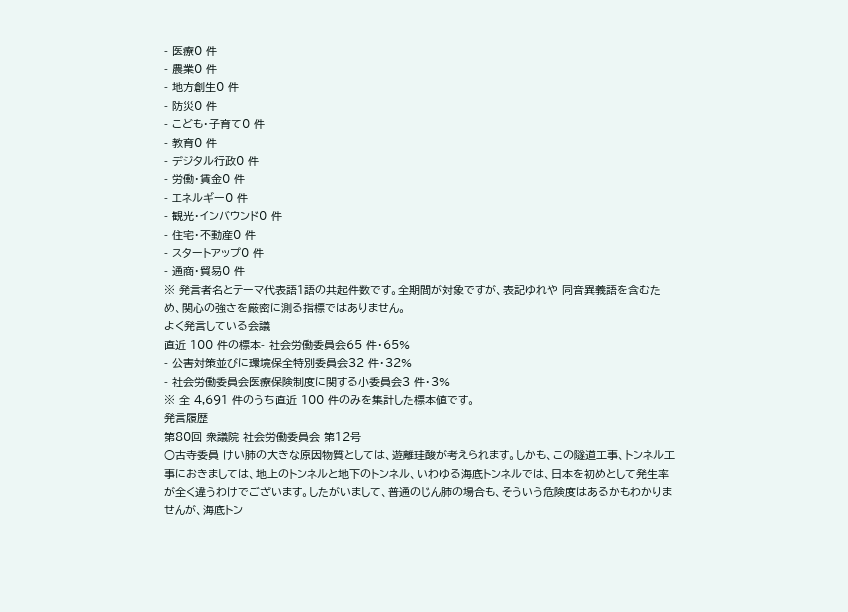- 医療0 件
- 農業0 件
- 地方創生0 件
- 防災0 件
- こども・子育て0 件
- 教育0 件
- デジタル行政0 件
- 労働・賃金0 件
- エネルギー0 件
- 観光・インバウンド0 件
- 住宅・不動産0 件
- スタートアップ0 件
- 通商・貿易0 件
※ 発言者名とテーマ代表語1語の共起件数です。全期間が対象ですが、表記ゆれや 同音異義語を含むため、関心の強さを厳密に測る指標ではありません。
よく発言している会議
直近 100 件の標本- 社会労働委員会65 件・65%
- 公害対策並びに環境保全特別委員会32 件・32%
- 社会労働委員会医療保険制度に関する小委員会3 件・3%
※ 全 4,691 件のうち直近 100 件のみを集計した標本値です。
発言履歴
第80回 衆議院 社会労働委員会 第12号
○古寺委員 けい肺の大きな原因物質としては、遊離珪酸が考えられます。しかも、この隧道工事、トンネル工事におきましては、地上のトンネルと地下のトンネル、いわゆる海底トンネルでは、日本を初めとして発生率が全く違うわけでございます。したがいまして、普通のじん肺の場合も、そういう危険度はあるかもわかりませんが、海底トン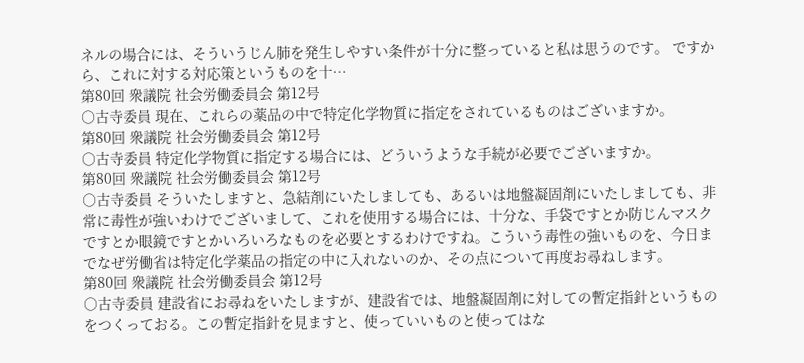ネルの場合には、そういうじん肺を発生しやすい条件が十分に整っていると私は思うのです。 ですから、これに対する対応策というものを十…
第80回 衆議院 社会労働委員会 第12号
○古寺委員 現在、これらの薬品の中で特定化学物質に指定をされているものはございますか。
第80回 衆議院 社会労働委員会 第12号
○古寺委員 特定化学物質に指定する場合には、どういうような手続が必要でございますか。
第80回 衆議院 社会労働委員会 第12号
○古寺委員 そういたしますと、急結剤にいたしましても、あるいは地盤凝固剤にいたしましても、非常に毒性が強いわけでございまして、これを使用する場合には、十分な、手袋ですとか防じんマスクですとか眼鏡ですとかいろいろなものを必要とするわけですね。こういう毒性の強いものを、今日までなぜ労働省は特定化学薬品の指定の中に入れないのか、その点について再度お尋ねします。
第80回 衆議院 社会労働委員会 第12号
○古寺委員 建設省にお尋ねをいたしますが、建設省では、地盤凝固剤に対しての暫定指針というものをつくっておる。この暫定指針を見ますと、使っていいものと使ってはな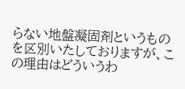らない地盤凝固剤というものを区別いたしておりますが、この理由はどういうわ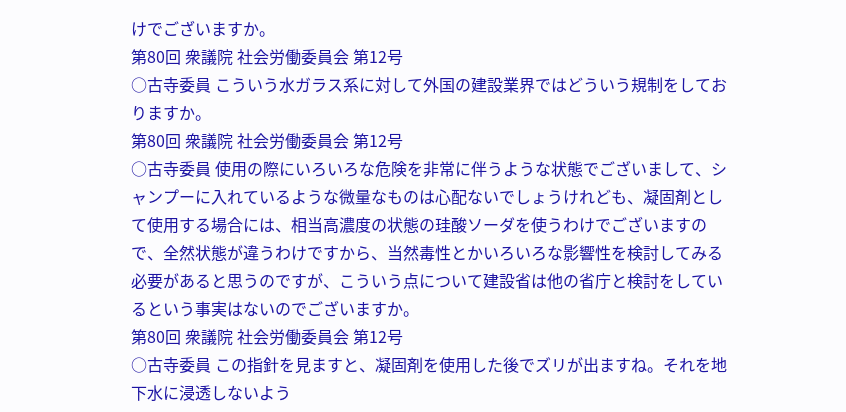けでございますか。
第80回 衆議院 社会労働委員会 第12号
○古寺委員 こういう水ガラス系に対して外国の建設業界ではどういう規制をしておりますか。
第80回 衆議院 社会労働委員会 第12号
○古寺委員 使用の際にいろいろな危険を非常に伴うような状態でございまして、シャンプーに入れているような微量なものは心配ないでしょうけれども、凝固剤として使用する場合には、相当高濃度の状態の珪酸ソーダを使うわけでございますので、全然状態が違うわけですから、当然毒性とかいろいろな影響性を検討してみる必要があると思うのですが、こういう点について建設省は他の省庁と検討をしているという事実はないのでございますか。
第80回 衆議院 社会労働委員会 第12号
○古寺委員 この指針を見ますと、凝固剤を使用した後でズリが出ますね。それを地下水に浸透しないよう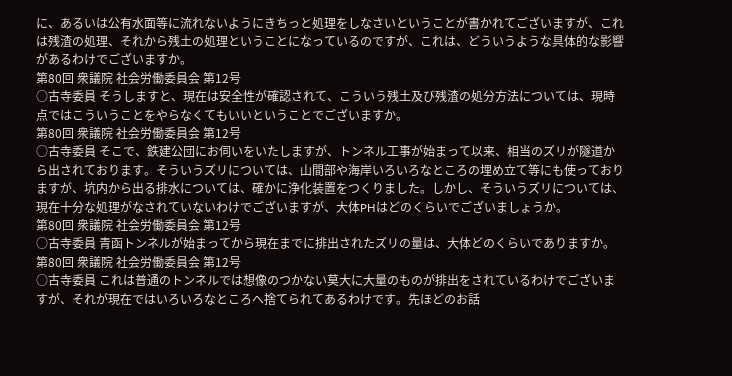に、あるいは公有水面等に流れないようにきちっと処理をしなさいということが書かれてございますが、これは残渣の処理、それから残土の処理ということになっているのですが、これは、どういうような具体的な影響があるわけでございますか。
第80回 衆議院 社会労働委員会 第12号
○古寺委員 そうしますと、現在は安全性が確認されて、こういう残土及び残渣の処分方法については、現時点ではこういうことをやらなくてもいいということでございますか。
第80回 衆議院 社会労働委員会 第12号
○古寺委員 そこで、鉄建公団にお伺いをいたしますが、トンネル工事が始まって以来、相当のズリが隧道から出されております。そういうズリについては、山間部や海岸いろいろなところの埋め立て等にも使っておりますが、坑内から出る排水については、確かに浄化装置をつくりました。しかし、そういうズリについては、現在十分な処理がなされていないわけでございますが、大体PHはどのくらいでございましょうか。
第80回 衆議院 社会労働委員会 第12号
○古寺委員 青函トンネルが始まってから現在までに排出されたズリの量は、大体どのくらいでありますか。
第80回 衆議院 社会労働委員会 第12号
○古寺委員 これは普通のトンネルでは想像のつかない莫大に大量のものが排出をされているわけでございますが、それが現在ではいろいろなところへ捨てられてあるわけです。先ほどのお話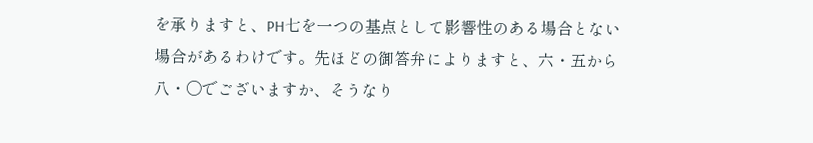を承りますと、PH七を一つの基点として影響性のある場合とない場合があるわけです。先ほどの御答弁によりますと、六・五から八・〇でございますか、そうなり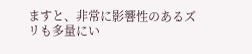ますと、非常に影響性のあるズリも多量にい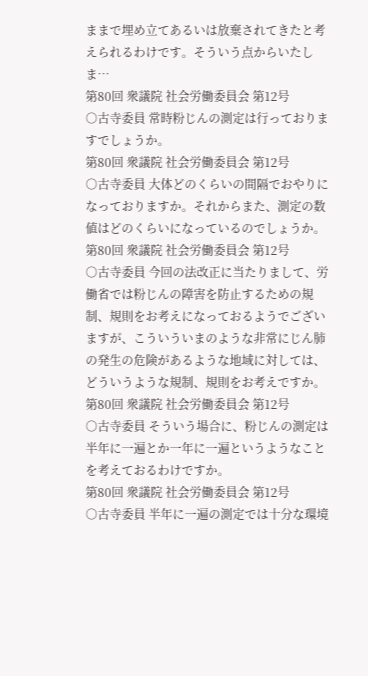ままで埋め立てあるいは放棄されてきたと考えられるわけです。そういう点からいたしま…
第80回 衆議院 社会労働委員会 第12号
○古寺委員 常時粉じんの測定は行っておりますでしょうか。
第80回 衆議院 社会労働委員会 第12号
○古寺委員 大体どのくらいの間隔でおやりになっておりますか。それからまた、測定の数値はどのくらいになっているのでしょうか。
第80回 衆議院 社会労働委員会 第12号
○古寺委員 今回の法改正に当たりまして、労働省では粉じんの障害を防止するための規制、規則をお考えになっておるようでございますが、こういういまのような非常にじん肺の発生の危険があるような地域に対しては、どういうような規制、規則をお考えですか。
第80回 衆議院 社会労働委員会 第12号
○古寺委員 そういう場合に、粉じんの測定は半年に一遍とか一年に一遍というようなことを考えておるわけですか。
第80回 衆議院 社会労働委員会 第12号
○古寺委員 半年に一遍の測定では十分な環境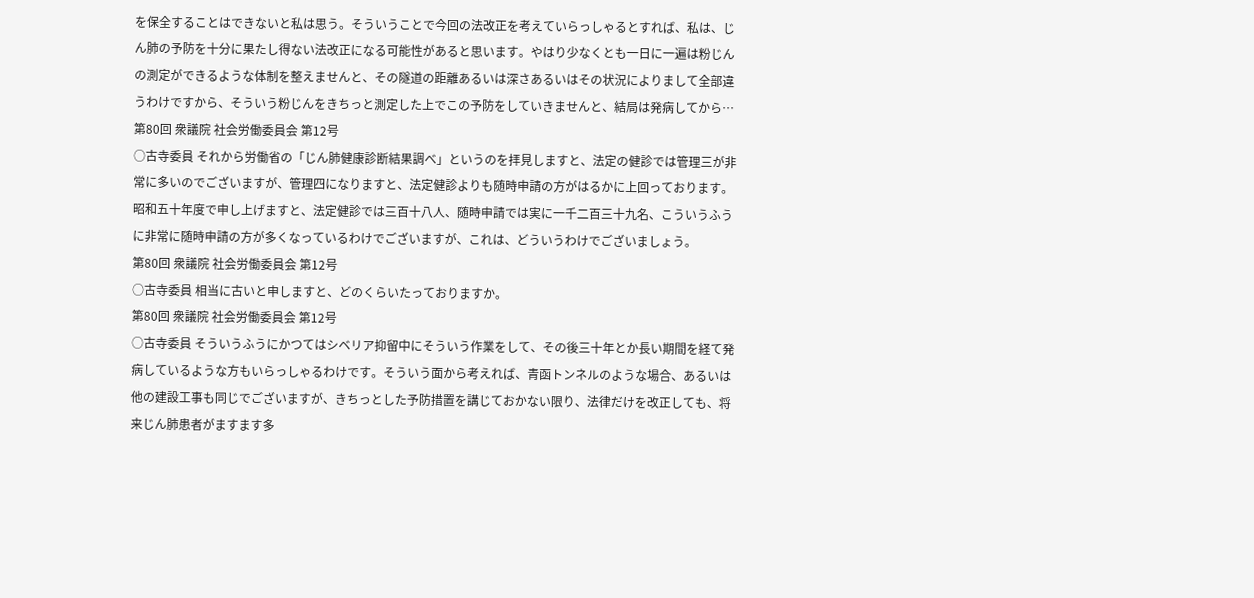を保全することはできないと私は思う。そういうことで今回の法改正を考えていらっしゃるとすれば、私は、じん肺の予防を十分に果たし得ない法改正になる可能性があると思います。やはり少なくとも一日に一遍は粉じんの測定ができるような体制を整えませんと、その隧道の距離あるいは深さあるいはその状況によりまして全部違うわけですから、そういう粉じんをきちっと測定した上でこの予防をしていきませんと、結局は発病してから…
第80回 衆議院 社会労働委員会 第12号
○古寺委員 それから労働省の「じん肺健康診断結果調べ」というのを拝見しますと、法定の健診では管理三が非常に多いのでございますが、管理四になりますと、法定健診よりも随時申請の方がはるかに上回っております。昭和五十年度で申し上げますと、法定健診では三百十八人、随時申請では実に一千二百三十九名、こういうふうに非常に随時申請の方が多くなっているわけでございますが、これは、どういうわけでございましょう。
第80回 衆議院 社会労働委員会 第12号
○古寺委員 相当に古いと申しますと、どのくらいたっておりますか。
第80回 衆議院 社会労働委員会 第12号
○古寺委員 そういうふうにかつてはシベリア抑留中にそういう作業をして、その後三十年とか長い期間を経て発病しているような方もいらっしゃるわけです。そういう面から考えれば、青函トンネルのような場合、あるいは他の建設工事も同じでございますが、きちっとした予防措置を講じておかない限り、法律だけを改正しても、将来じん肺患者がますます多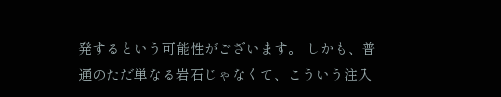発するという可能性がございます。 しかも、普通のただ単なる岩石じゃなくて、こういう注入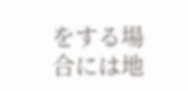をする場合には地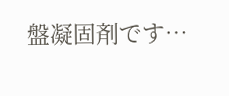盤凝固剤です…